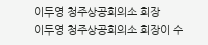이두영 청주상공회의소 회장
이두영 청주상공회의소 회장이 수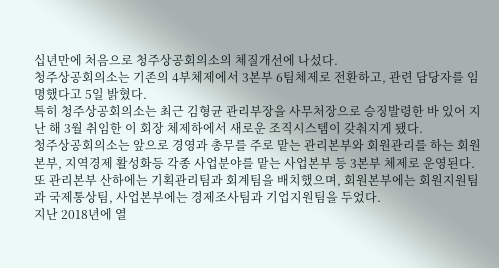십년만에 처음으로 청주상공회의소의 체질개선에 나섰다.
청주상공회의소는 기존의 4부체제에서 3본부 6팀체제로 전환하고, 관련 담당자를 임명했다고 5일 밝혔다.
특히 청주상공회의소는 최근 김형균 관리부장을 사무처장으로 승징발령한 바 있어 지난 해 3월 취임한 이 회장 체제하에서 새로운 조직시스템이 갖춰지게 됐다.
청주상공회의소는 앞으로 경영과 총무를 주로 맡는 관리본부와 회원관리를 하는 회원본부, 지역경제 활성화등 각종 사업분야를 맡는 사업본부 등 3본부 체제로 운영된다.
또 관리본부 산하에는 기획관리팀과 회계팀을 배치했으며, 회원본부에는 회원지원팀과 국제통상팀, 사업본부에는 경제조사팀과 기업지원팀을 두었다.
지난 2018년에 열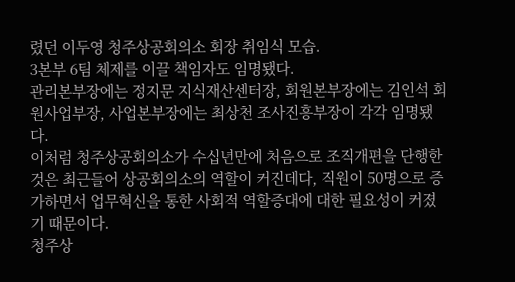렸던 이두영 청주상공회의소 회장 취임식 모습.
3본부 6팀 체제를 이끌 책임자도 임명됐다.
관리본부장에는 정지문 지식재산센터장, 회원본부장에는 김인석 회원사업부장, 사업본부장에는 최상천 조사진흥부장이 각각 임명됐다.
이처럼 청주상공회의소가 수십년만에 처음으로 조직개편을 단행한 것은 최근들어 상공회의소의 역할이 커진데다, 직원이 50명으로 증가하면서 업무혁신을 통한 사회적 역할증대에 대한 필요성이 커졌기 때문이다.
청주상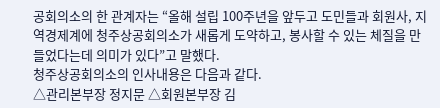공회의소의 한 관계자는 “올해 설립 100주년을 앞두고 도민들과 회원사, 지역경제계에 청주상공회의소가 새롭게 도약하고, 봉사할 수 있는 체질을 만들었다는데 의미가 있다”고 말했다.
청주상공회의소의 인사내용은 다음과 같다.
△관리본부장 정지문 △회원본부장 김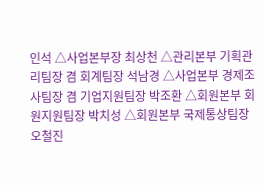인석 △사업본부장 최상천 △관리본부 기획관리팀장 겸 회계팀장 석남경 △사업본부 경제조사팀장 겸 기업지원팀장 박조환 △회원본부 회원지원팀장 박치성 △회원본부 국제통상팀장 오철진